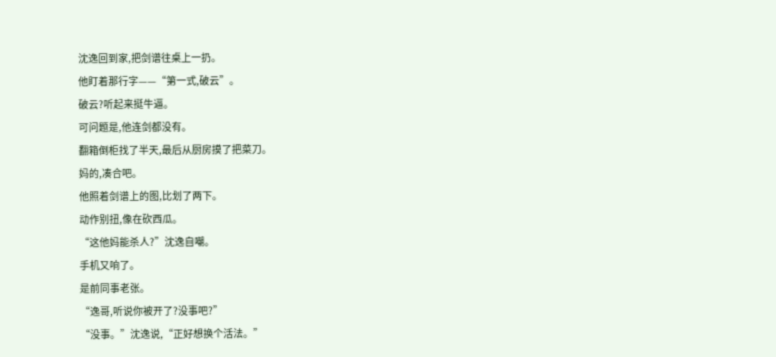沈逸回到家,把剑谱往桌上一扔。
他盯着那行字——“第一式,破云”。
破云?听起来挺牛逼。
可问题是,他连剑都没有。
翻箱倒柜找了半天,最后从厨房摸了把菜刀。
妈的,凑合吧。
他照着剑谱上的图,比划了两下。
动作别扭,像在砍西瓜。
“这他妈能杀人?”沈逸自嘲。
手机又响了。
是前同事老张。
“逸哥,听说你被开了?没事吧?”
“没事。”沈逸说,“正好想换个活法。”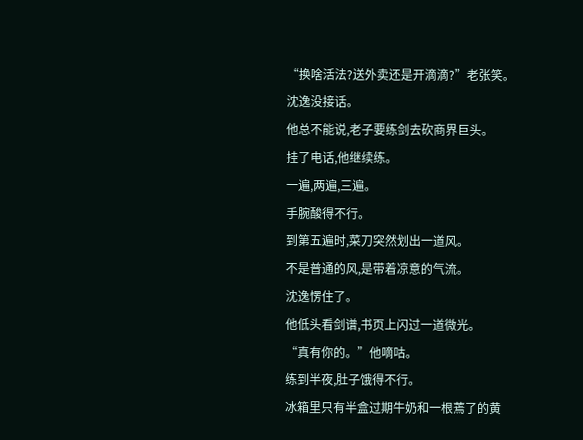“换啥活法?送外卖还是开滴滴?”老张笑。
沈逸没接话。
他总不能说,老子要练剑去砍商界巨头。
挂了电话,他继续练。
一遍,两遍,三遍。
手腕酸得不行。
到第五遍时,菜刀突然划出一道风。
不是普通的风,是带着凉意的气流。
沈逸愣住了。
他低头看剑谱,书页上闪过一道微光。
“真有你的。”他嘀咕。
练到半夜,肚子饿得不行。
冰箱里只有半盒过期牛奶和一根蔫了的黄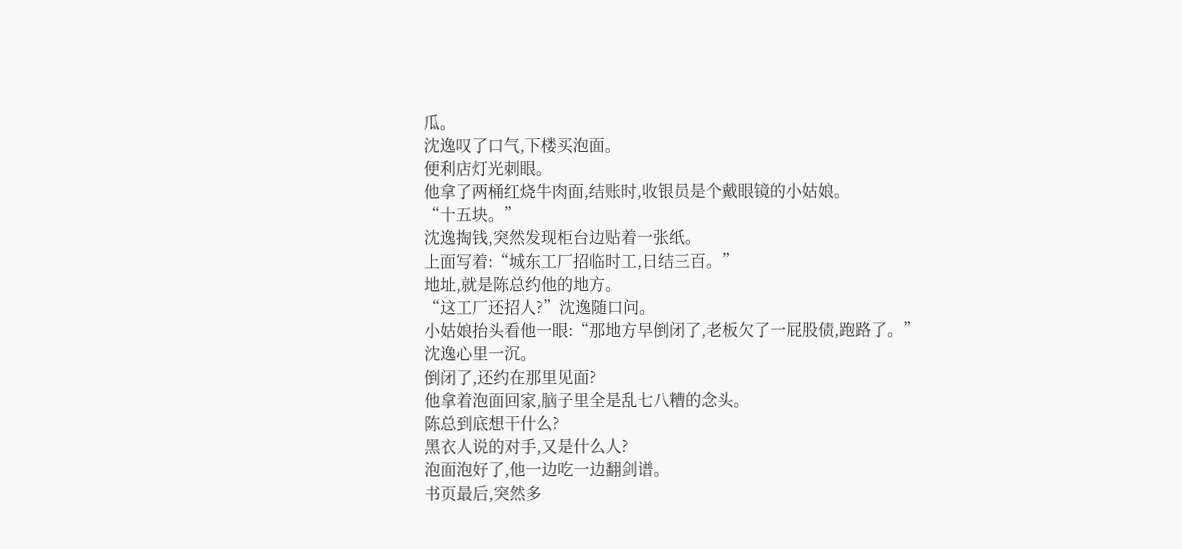瓜。
沈逸叹了口气,下楼买泡面。
便利店灯光刺眼。
他拿了两桶红烧牛肉面,结账时,收银员是个戴眼镜的小姑娘。
“十五块。”
沈逸掏钱,突然发现柜台边贴着一张纸。
上面写着:“城东工厂招临时工,日结三百。”
地址,就是陈总约他的地方。
“这工厂还招人?”沈逸随口问。
小姑娘抬头看他一眼:“那地方早倒闭了,老板欠了一屁股债,跑路了。”
沈逸心里一沉。
倒闭了,还约在那里见面?
他拿着泡面回家,脑子里全是乱七八糟的念头。
陈总到底想干什么?
黑衣人说的对手,又是什么人?
泡面泡好了,他一边吃一边翻剑谱。
书页最后,突然多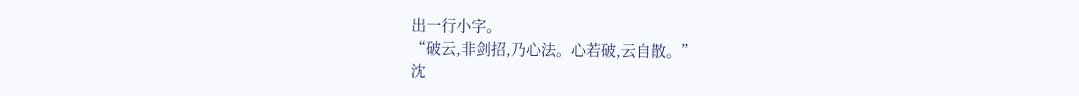出一行小字。
“破云,非剑招,乃心法。心若破,云自散。”
沈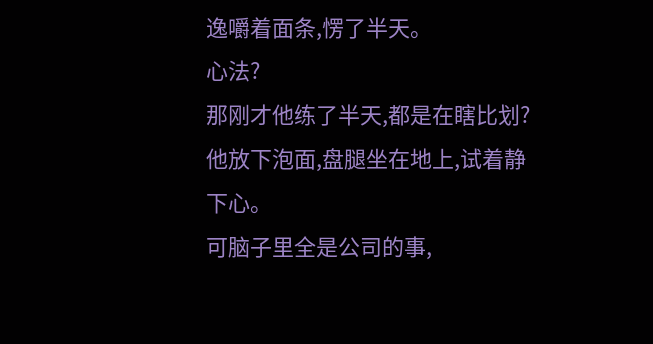逸嚼着面条,愣了半天。
心法?
那刚才他练了半天,都是在瞎比划?
他放下泡面,盘腿坐在地上,试着静下心。
可脑子里全是公司的事,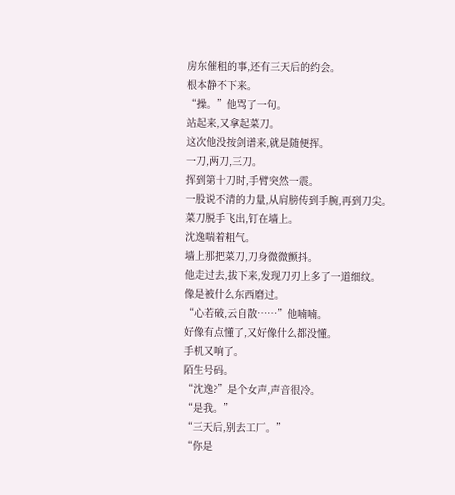房东催租的事,还有三天后的约会。
根本静不下来。
“操。”他骂了一句。
站起来,又拿起菜刀。
这次他没按剑谱来,就是随便挥。
一刀,两刀,三刀。
挥到第十刀时,手臂突然一震。
一股说不清的力量,从肩膀传到手腕,再到刀尖。
菜刀脱手飞出,钉在墙上。
沈逸喘着粗气。
墙上那把菜刀,刀身微微颤抖。
他走过去,拔下来,发现刀刃上多了一道细纹。
像是被什么东西磨过。
“心若破,云自散……”他喃喃。
好像有点懂了,又好像什么都没懂。
手机又响了。
陌生号码。
“沈逸?”是个女声,声音很冷。
“是我。”
“三天后,别去工厂。”
“你是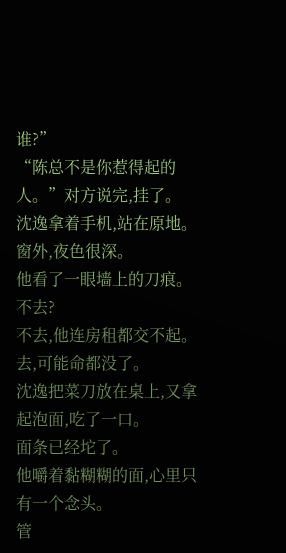谁?”
“陈总不是你惹得起的人。”对方说完,挂了。
沈逸拿着手机,站在原地。
窗外,夜色很深。
他看了一眼墙上的刀痕。
不去?
不去,他连房租都交不起。
去,可能命都没了。
沈逸把菜刀放在桌上,又拿起泡面,吃了一口。
面条已经坨了。
他嚼着黏糊糊的面,心里只有一个念头。
管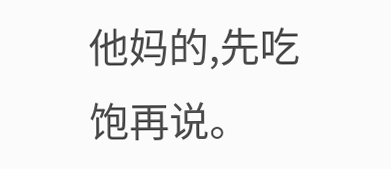他妈的,先吃饱再说。